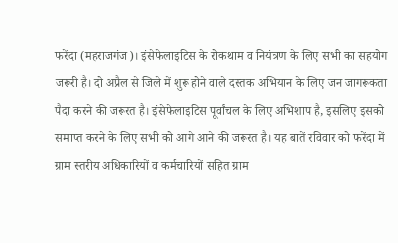फरेंदा (महराजगंज)। इंसेफेलाइटिस के रोकथाम व नियंत्रण के लिए सभी का सहयोग जरूरी है। दो अप्रैल से जिले में शुरू होने वाले दस्तक अभियान के लिए जन जागरूकता पैदा करने की जरूरत है। इंसेफेलाइटिस पूर्वांचल के लिए अभिशाप है, इसलिए इसको समाप्त करने के लिए सभी को आगे आने की जरूरत है। यह बातें रविवार को फरेंदा में ग्राम स्तरीय अधिकारियों व कर्मचारियों सहित ग्राम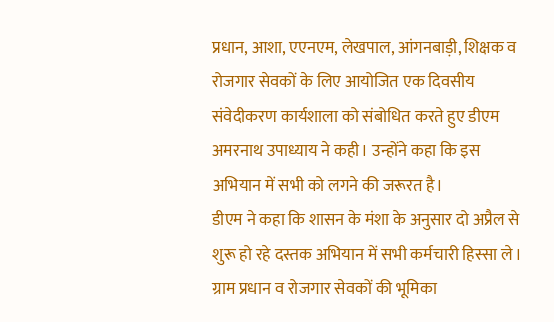प्रधान, आशा, एएनएम, लेखपाल, आंगनबाड़ी, शिक्षक व रोजगार सेवकों के लिए आयोजित एक दिवसीय संवेदीकरण कार्यशाला को संबोधित करते हुए डीएम अमरनाथ उपाध्याय ने कही। उन्होंने कहा कि इस अभियान में सभी को लगने की जरूरत है।
डीएम ने कहा कि शासन के मंशा के अनुसार दो अप्रैल से शुरू हो रहे दस्तक अभियान में सभी कर्मचारी हिस्सा ले। ग्राम प्रधान व रोजगार सेवकों की भूमिका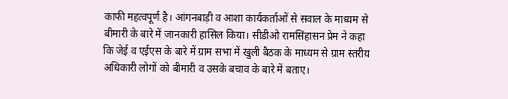काफी महत्वपूर्ण है। आंगनबाड़ी व आशा कार्यकर्ताओं से सवाल के माध्यम से बीमारी के बारे में जानकारी हासिल किया। सीडीओ रामसिंहासन प्रेम ने कहा कि जेई व एईएस के बारे में ग्राम सभा में खुली बैठक के माध्यम से ग्राम स्तरीय अधिकारी लोगों को बीमारी व उसके बचाव के बारे में बताए।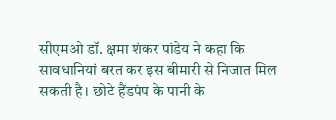सीएमओ डॉ. क्षमा शंकर पांडेय ने कहा कि सावधानियां बरत कर इस बीमारी से निजात मिल सकती है। छोटे हैंडपंप के पानी के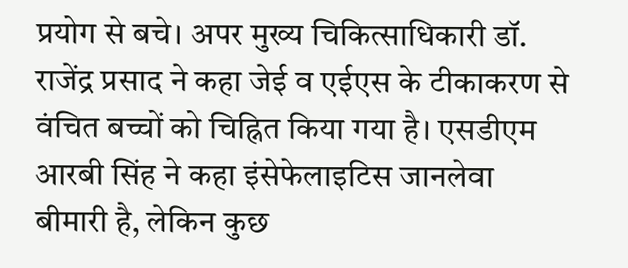प्रयोग से बचे। अपर मुख्य चिकित्साधिकारी डॉ. राजेंद्र प्रसाद ने कहा जेई व एईएस के टीकाकरण से वंचित बच्चों को चिह्नित किया गया है। एसडीएम आरबी सिंह ने कहा इंसेफेलाइटिस जानलेवा बीमारी है, लेकिन कुछ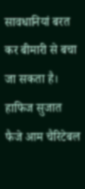सावधानियां बरत कर बीमारी से बचा जा सकता है। हाफिज सुजात फैजे आम चैरिटेबल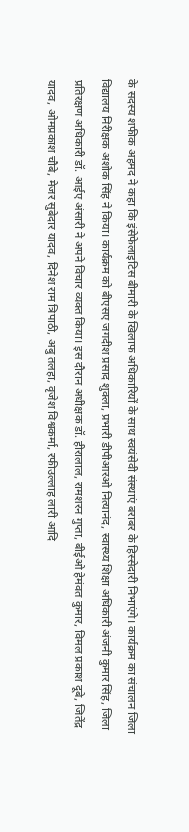के सदस्य शफीक अहमद ने कहा कि इंसेफेलाइटिस बीमारी के खिलाफ अधिकारियों के साथ स्वयंसेवी संस्थाएं बराबर के हिस्सेदारी निभाएंगे। कार्यक्रम का संचालन जिला विद्यालय निरीक्षक अशोक सिंह ने किया। कार्यक्रम को बीएसए जगदीश प्रसाद शुक्ला, प्रभारी डीपीआरओ नित्यानंद, स्वास्थ्य शिक्षा अधिकारी अंजनी कुमार सिंह, जिला प्रतिरक्षण अधिकारी डॉ. आईए अंसारी ने अपने विचार व्यक्त किया। इस दौरान अधीक्षक डॉ. हीरालाल, रामशरन गुप्ता, बीईओ हेमंवत कुमार, विमल प्रकाश दूबे, जितेंद्र यादव, ओमप्रकाश चौबे, मेजर सुबेदार यादव, दिनेश राम त्रिपाठी, अबु तलहा, वृजेश विश्वकर्मा, रफीउल्लाह लारी आदि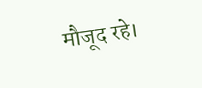मौजूद रहे।